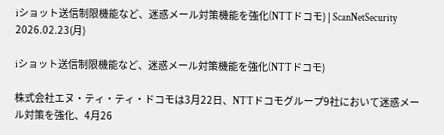iショット送信制限機能など、迷惑メール対策機能を強化(NTTドコモ) | ScanNetSecurity
2026.02.23(月)

iショット送信制限機能など、迷惑メール対策機能を強化(NTTドコモ)

株式会社エヌ・ティ・ティ・ドコモは3月22日、NTTドコモグループ9社において迷惑メール対策を強化、4月26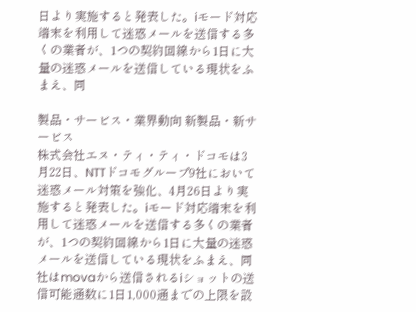日より実施すると発表した。iモード対応端末を利用して迷惑メールを送信する多くの業者が、1つの契約回線から1日に大量の迷惑メールを送信している現状をふまえ、同

製品・サービス・業界動向 新製品・新サービス
株式会社エヌ・ティ・ティ・ドコモは3月22日、NTTドコモグループ9社において迷惑メール対策を強化、4月26日より実施すると発表した。iモード対応端末を利用して迷惑メールを送信する多くの業者が、1つの契約回線から1日に大量の迷惑メールを送信している現状をふまえ、同社はmovaから送信されるiショットの送信可能通数に1日1,000通までの上限を設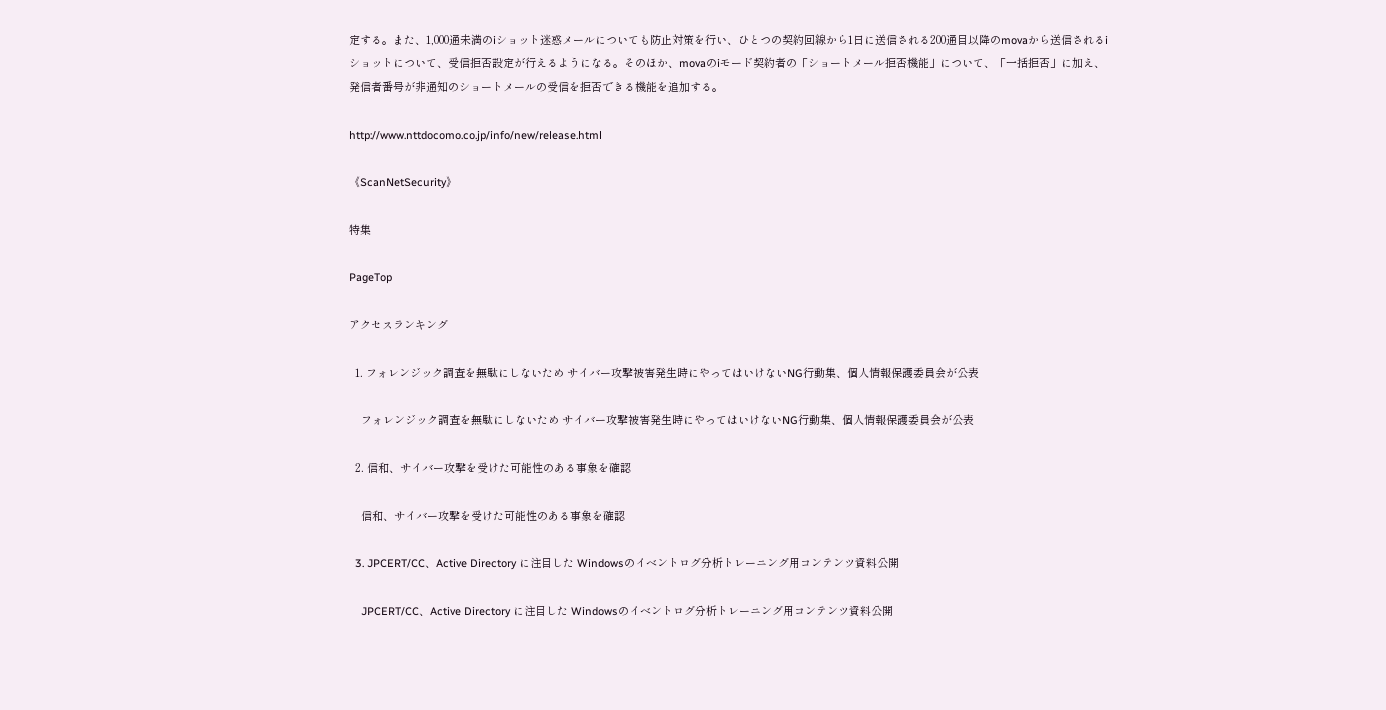定する。また、1,000通未満のiショット迷惑メールについても防止対策を行い、ひとつの契約回線から1日に送信される200通目以降のmovaから送信されるiショットについて、受信拒否設定が行えるようになる。そのほか、movaのiモード契約者の「ショートメール拒否機能」について、「一括拒否」に加え、発信者番号が非通知のショートメールの受信を拒否できる機能を追加する。

http://www.nttdocomo.co.jp/info/new/release.html

《ScanNetSecurity》

特集

PageTop

アクセスランキング

  1. フォレンジック調査を無駄にしないため サイバー攻撃被害発生時にやってはいけないNG行動集、個人情報保護委員会が公表

    フォレンジック調査を無駄にしないため サイバー攻撃被害発生時にやってはいけないNG行動集、個人情報保護委員会が公表

  2. 信和、サイバー攻撃を受けた可能性のある事象を確認

    信和、サイバー攻撃を受けた可能性のある事象を確認

  3. JPCERT/CC、Active Directory に注目した Windowsのイベントログ分析トレーニング用コンテンツ資料公開

    JPCERT/CC、Active Directory に注目した Windowsのイベントログ分析トレーニング用コンテンツ資料公開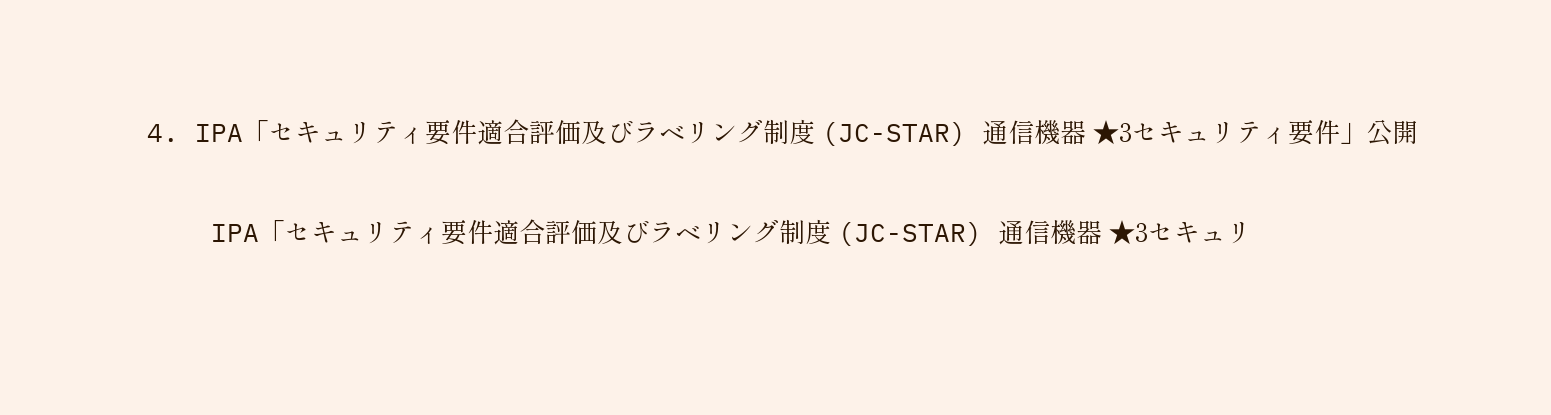4. IPA「セキュリティ要件適合評価及びラベリング制度 (JC-STAR) 通信機器 ★3セキュリティ要件」公開

    IPA「セキュリティ要件適合評価及びラベリング制度 (JC-STAR) 通信機器 ★3セキュリ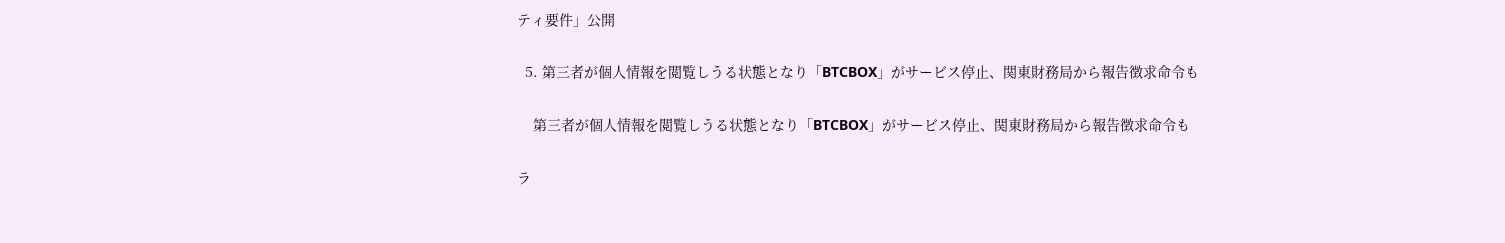ティ要件」公開

  5. 第三者が個人情報を閲覧しうる状態となり「BTCBOX」がサービス停止、関東財務局から報告徴求命令も

    第三者が個人情報を閲覧しうる状態となり「BTCBOX」がサービス停止、関東財務局から報告徴求命令も

ラ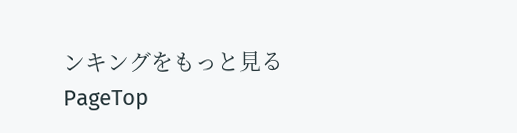ンキングをもっと見る
PageTop